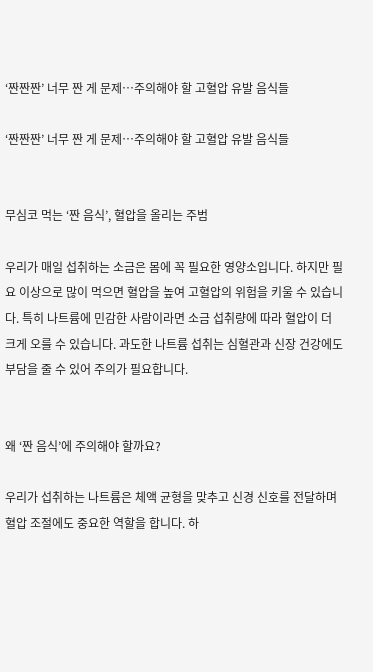‘짠짠짠’ 너무 짠 게 문제…주의해야 할 고혈압 유발 음식들

‘짠짠짠’ 너무 짠 게 문제…주의해야 할 고혈압 유발 음식들


무심코 먹는 ‘짠 음식’, 혈압을 올리는 주범

우리가 매일 섭취하는 소금은 몸에 꼭 필요한 영양소입니다. 하지만 필요 이상으로 많이 먹으면 혈압을 높여 고혈압의 위험을 키울 수 있습니다. 특히 나트륨에 민감한 사람이라면 소금 섭취량에 따라 혈압이 더 크게 오를 수 있습니다. 과도한 나트륨 섭취는 심혈관과 신장 건강에도 부담을 줄 수 있어 주의가 필요합니다.


왜 ‘짠 음식’에 주의해야 할까요?

우리가 섭취하는 나트륨은 체액 균형을 맞추고 신경 신호를 전달하며 혈압 조절에도 중요한 역할을 합니다. 하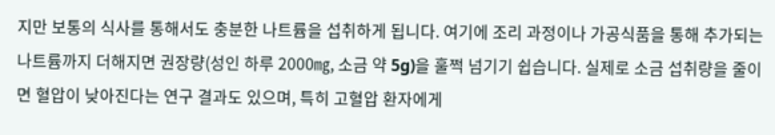지만 보통의 식사를 통해서도 충분한 나트륨을 섭취하게 됩니다. 여기에 조리 과정이나 가공식품을 통해 추가되는 나트륨까지 더해지면 권장량(성인 하루 2000㎎, 소금 약 5g)을 훌쩍 넘기기 쉽습니다. 실제로 소금 섭취량을 줄이면 혈압이 낮아진다는 연구 결과도 있으며, 특히 고혈압 환자에게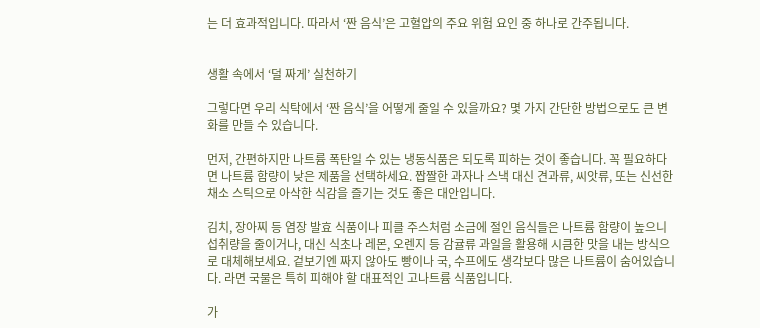는 더 효과적입니다. 따라서 ‘짠 음식’은 고혈압의 주요 위험 요인 중 하나로 간주됩니다.


생활 속에서 ‘덜 짜게’ 실천하기

그렇다면 우리 식탁에서 ‘짠 음식’을 어떻게 줄일 수 있을까요? 몇 가지 간단한 방법으로도 큰 변화를 만들 수 있습니다.

먼저, 간편하지만 나트륨 폭탄일 수 있는 냉동식품은 되도록 피하는 것이 좋습니다. 꼭 필요하다면 나트륨 함량이 낮은 제품을 선택하세요. 짭짤한 과자나 스낵 대신 견과류, 씨앗류, 또는 신선한 채소 스틱으로 아삭한 식감을 즐기는 것도 좋은 대안입니다.

김치, 장아찌 등 염장 발효 식품이나 피클 주스처럼 소금에 절인 음식들은 나트륨 함량이 높으니 섭취량을 줄이거나, 대신 식초나 레몬, 오렌지 등 감귤류 과일을 활용해 시큼한 맛을 내는 방식으로 대체해보세요. 겉보기엔 짜지 않아도 빵이나 국, 수프에도 생각보다 많은 나트륨이 숨어있습니다. 라면 국물은 특히 피해야 할 대표적인 고나트륨 식품입니다.

가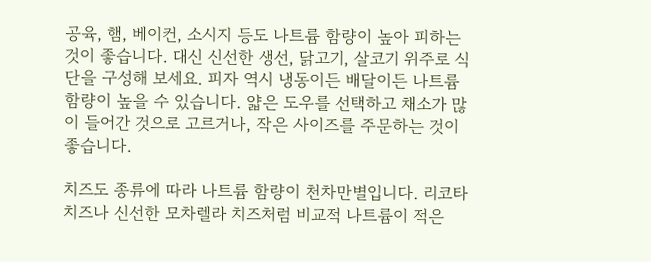공육, 햄, 베이컨, 소시지 등도 나트륨 함량이 높아 피하는 것이 좋습니다. 대신 신선한 생선, 닭고기, 살코기 위주로 식단을 구성해 보세요. 피자 역시 냉동이든 배달이든 나트륨 함량이 높을 수 있습니다. 얇은 도우를 선택하고 채소가 많이 들어간 것으로 고르거나, 작은 사이즈를 주문하는 것이 좋습니다.

치즈도 종류에 따라 나트륨 함량이 천차만별입니다. 리코타 치즈나 신선한 모차렐라 치즈처럼 비교적 나트륨이 적은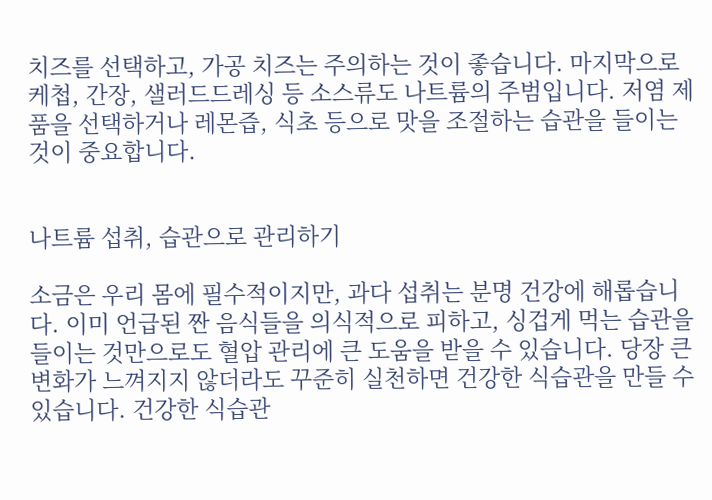치즈를 선택하고, 가공 치즈는 주의하는 것이 좋습니다. 마지막으로 케첩, 간장, 샐러드드레싱 등 소스류도 나트륨의 주범입니다. 저염 제품을 선택하거나 레몬즙, 식초 등으로 맛을 조절하는 습관을 들이는 것이 중요합니다.


나트륨 섭취, 습관으로 관리하기

소금은 우리 몸에 필수적이지만, 과다 섭취는 분명 건강에 해롭습니다. 이미 언급된 짠 음식들을 의식적으로 피하고, 싱겁게 먹는 습관을 들이는 것만으로도 혈압 관리에 큰 도움을 받을 수 있습니다. 당장 큰 변화가 느껴지지 않더라도 꾸준히 실천하면 건강한 식습관을 만들 수 있습니다. 건강한 식습관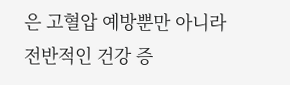은 고혈압 예방뿐만 아니라 전반적인 건강 증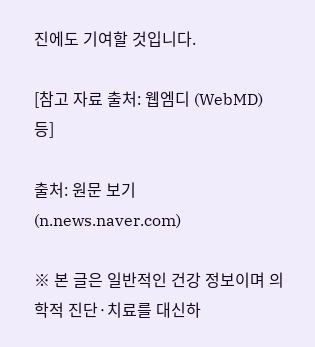진에도 기여할 것입니다.

[참고 자료 출처: 웹엠디 (WebMD) 등]

출처: 원문 보기 (n.news.naver.com)

※ 본 글은 일반적인 건강 정보이며 의학적 진단·치료를 대신하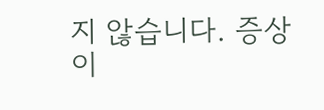지 않습니다. 증상이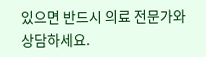있으면 반드시 의료 전문가와 상담하세요.